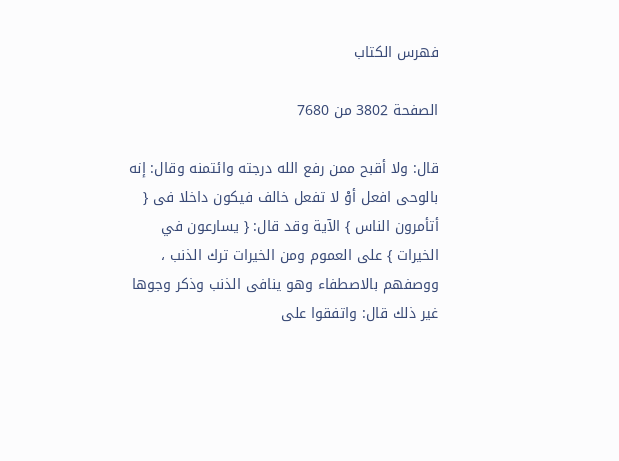فهرس الكتاب

الصفحة 3802 من 7680

قال: ولا أقبح ممن رفع الله درجته وائتمنه وقال: إنه بالوحى افعل أوْ لا تفعل خالف فيكون داخلا فى { أتأمرون الناس } الآية وقد قال: { يسارعون في الخيرات } على العموم ومن الخيرات ترك الذنب ، ووصفهم بالاصطفاء وهو ينافى الذنب وذكر وجوها غير ذلك قال: واتفقوا على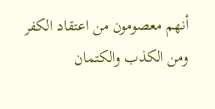أنهم معصومون من اعتقاد الكفر ومن الكذب والكتمان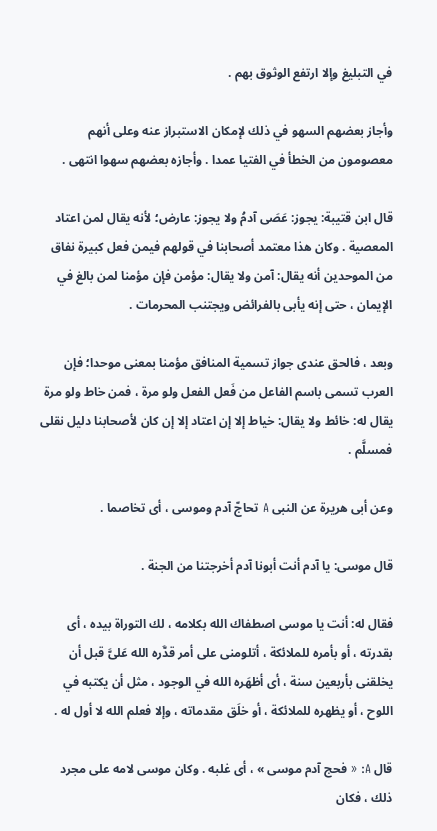في التبليغ وإلا ارتفع الوثوق بهم .

وأجاز بعضهم السهو في ذلك لإمكان الاستبراز عنه وعلى أنهم معصومون من الخطأ في الفتيا عمدا . وأجازه بعضهم سهوا انتهى .

قال ابن قتيبة: يجوز: عَصَى آدمُ ولا يجوز: عارض؛ لأنه يقال لمن اعتاد المعصية . وكان هذا معتمد أصحابنا في قولهم فيمن فعل كبيرة نفاق من الموحدين أنه يقال: آمن ولا يقال: مؤمن فإن مؤمنا لمن بالغ في الإيمان ، حتى إنه يأبى بالفرائض ويجتنب المحرمات .

وبعد ، فالحق عندى جواز تسمية المنافق مؤمنا بمعنى موحدا؛ فإن العرب تسمى باسم الفاعل من فَعل الفعل ولو مرة ، فمن خاط ولو مرة يقال له: خائط ولا يقال: خياط إلا إن اعتاد إلا إن كان لأصحابنا دليل نقلى فمسلَّم .

وعن أبى هريرة عن النبى A تحاجّ آدم وموسى ، أى تخاصما .

قال موسى: يا آدم أنت أبونا آدم أخرجتنا من الجنة .

فقال له: أنت يا موسى اصطفاك الله بكلامه ، لك التوراة بيده ، أى بقدرته ، أو بأمره للملائكة ، أتلومنى على أمر قدَّره الله عَلىَّ قبل أن يخلقنى بأربعين سنة ، أى أظهَره الله في الوجود ، مثل أن يكتبه في اللوح ، أو يظهره للملائكة ، أو خلَق مقدماته ، وإلا فعلم الله لا أول له .

قال A: « فحج آدم موسى » ، أى غلبه . وكان موسى لامه على مجرد ذلك ، فكان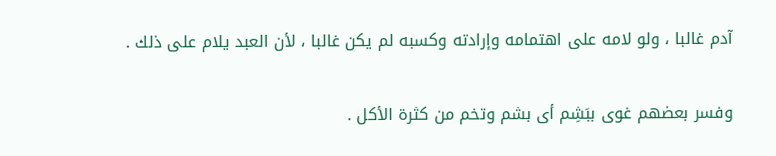آدم غالبا ، ولو لامه على اهتمامه وإرادته وكسبه لم يكن غالبا ، لأن العبد يلام على ذلك .

وفسر بعضهم غوى ببَشِم أى بشم وتخم من كثرة الأكل .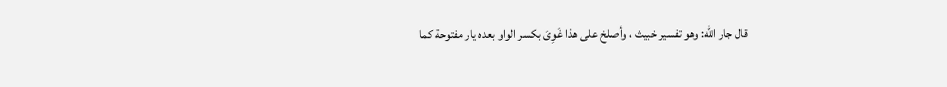قال جار الله: وهو تفسير خبيث ، وأصلخ على هذا غَوِىَ بكسر الواو بعده يار مفتوحة كما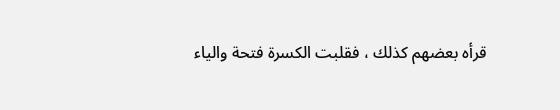قرأه بعضهم كذلك ، فقلبت الكسرة فتحة والياء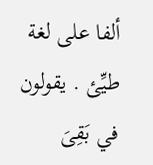ألفا على لغة طيِّئ . يقولون في بَقِىَ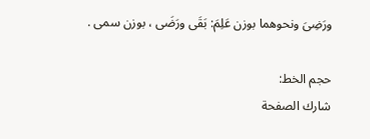ورَضِىَ ونحوهما بوزن عَلِمَ: بَقَى ورَضَى ، بوزن سمى .

حجم الخط:
شارك الصفحة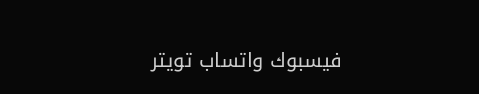فيسبوك واتساب تويتر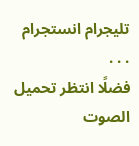تليجرام انستجرام
. . .
فضلًا انتظر تحميل الصوت